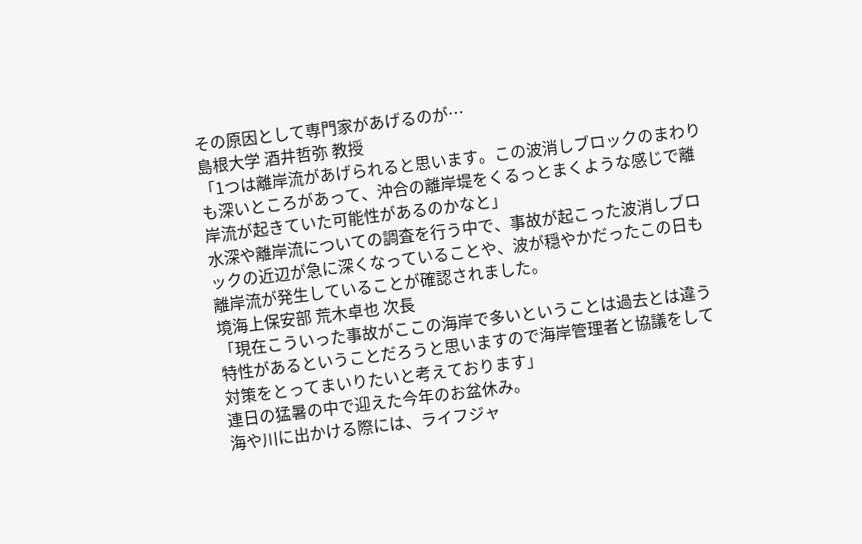その原因として専門家があげるのが…
島根大学 酒井哲弥 教授
「1つは離岸流があげられると思います。この波消しブロックのまわりも深いところがあって、沖合の離岸堤をくるっとまくような感じで離岸流が起きていた可能性があるのかなと」
水深や離岸流についての調査を行う中で、事故が起こった波消しブロックの近辺が急に深くなっていることや、波が穏やかだったこの日も離岸流が発生していることが確認されました。
境海上保安部 荒木卓也 次長
「現在こういった事故がここの海岸で多いということは過去とは違う特性があるということだろうと思いますので海岸管理者と協議をして対策をとってまいりたいと考えております」
連日の猛暑の中で迎えた今年のお盆休み。
海や川に出かける際には、ライフジャ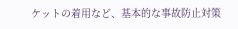ケットの着用など、基本的な事故防止対策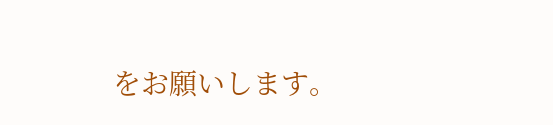をお願いします。